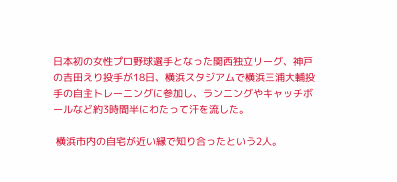日本初の女性プロ野球選手となった関西独立リーグ、神戸の吉田えり投手が18日、横浜スタジアムで横浜三浦大輔投手の自主トレーニングに参加し、ランニングやキャッチボールなど約3時間半にわたって汗を流した。

 横浜市内の自宅が近い縁で知り合ったという2人。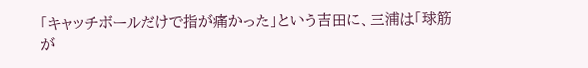「キャッチボールだけで指が痛かった」という吉田に、三浦は「球筋が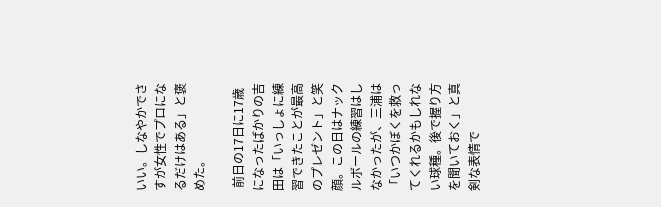いい。しなやかでさすが女性でプロになるだけはある」と褒めた。

 前日の17日に17歳になったばかりの吉田は「いっしょに練習できたことが最高のプレゼント」と笑顔。この日はナックルボールの練習はしなかったが、三浦は「いつかぼくを救ってくれるかもしれない球種。後で握り方を聞いておく」と真剣な表情で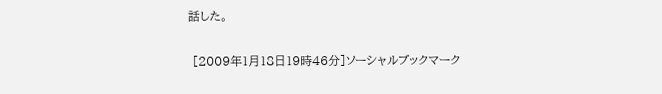話した。

 [2009年1月18日19時46分]ソーシャルブックマーク